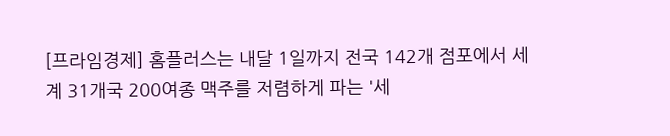[프라임경제] 홈플러스는 내달 1일까지 전국 142개 점포에서 세계 31개국 200여종 맥주를 저렴하게 파는 '세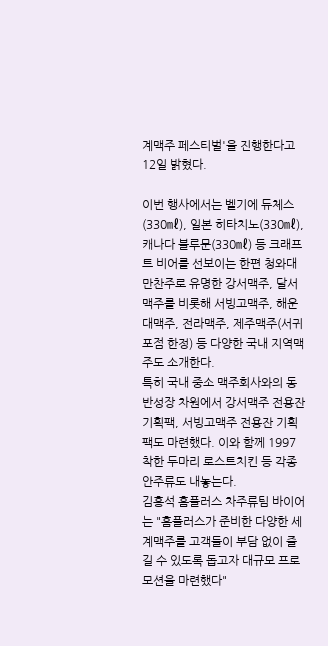계맥주 페스티벌'을 진행한다고 12일 밝혔다.

이번 행사에서는 벨기에 듀체스(330㎖), 일본 히타치노(330㎖), 캐나다 블루문(330㎖) 등 크래프트 비어를 선보이는 한편 청와대 만찬주로 유명한 강서맥주, 달서맥주를 비롯해 서빙고맥주, 해운대맥주, 전라맥주, 제주맥주(서귀포점 한정) 등 다양한 국내 지역맥주도 소개한다.
특히 국내 중소 맥주회사와의 동반성장 차원에서 강서맥주 전용잔 기획팩, 서빙고맥주 전용잔 기획팩도 마련했다. 이와 함께 1997 착한 두마리 로스트치킨 등 각종 안주류도 내놓는다.
김홍석 홈플러스 차주류팀 바이어는 "홈플러스가 준비한 다양한 세계맥주를 고객들이 부담 없이 즐길 수 있도록 돕고자 대규모 프로모션을 마련했다"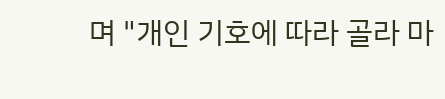며 "개인 기호에 따라 골라 마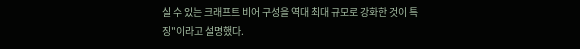실 수 있는 크래프트 비어 구성을 역대 최대 규모로 강화한 것이 특징"이라고 설명했다.